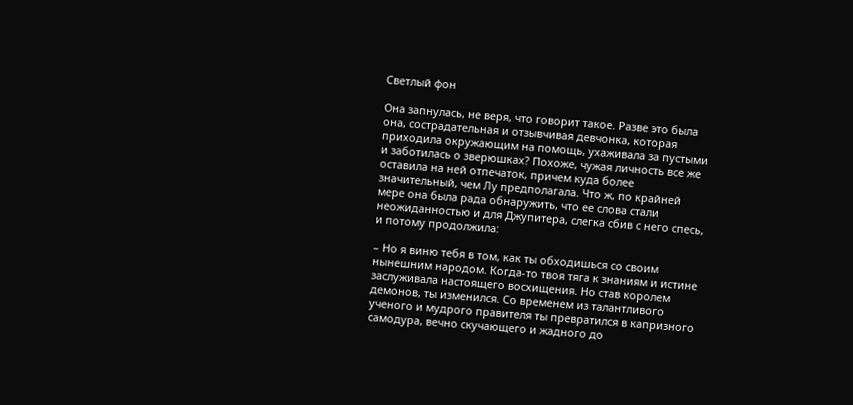Светлый фон

Она запнулась, не веря, что говорит такое. Разве это была она, сострадательная и отзывчивая девчонка, которая приходила окружающим на помощь, ухаживала за пустыми и заботилась о зверюшках? Похоже, чужая личность все же оставила на ней отпечаток, причем куда более значительный, чем Лу предполагала. Что ж, по крайней мере она была рада обнаружить, что ее слова стали неожиданностью и для Джупитера, слегка сбив с него спесь, и потому продолжила:

– Но я виню тебя в том, как ты обходишься со своим нынешним народом. Когда-то твоя тяга к знаниям и истине заслуживала настоящего восхищения. Но став королем демонов, ты изменился. Со временем из талантливого ученого и мудрого правителя ты превратился в капризного самодура, вечно скучающего и жадного до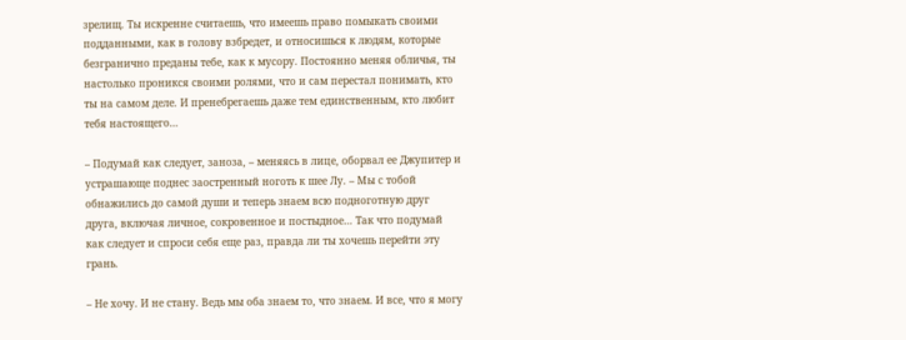зрелищ. Ты искренне считаешь, что имеешь право помыкать своими подданными, как в голову взбредет, и относишься к людям, которые безгранично преданы тебе, как к мусору. Постоянно меняя обличья, ты настолько проникся своими ролями, что и сам перестал понимать, кто ты на самом деле. И пренебрегаешь даже тем единственным, кто любит тебя настоящего…

– Подумай как следует, заноза, – меняясь в лице, оборвал ее Джупитер и устрашающе поднес заостренный ноготь к шее Лу. – Мы с тобой обнажились до самой души и теперь знаем всю подноготную друг друга, включая личное, сокровенное и постыдное… Так что подумай как следует и спроси себя еще раз, правда ли ты хочешь перейти эту грань.

– Не хочу. И не стану. Ведь мы оба знаем то, что знаем. И все, что я могу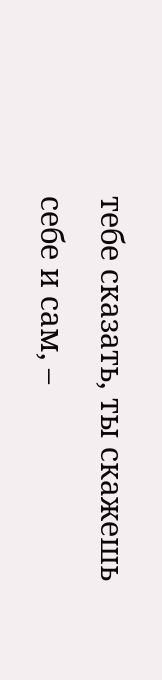тебе сказать, ты скажешь себе и сам, –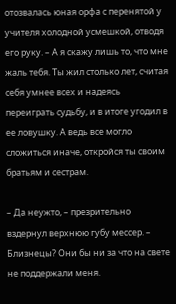отозвалась юная орфа с перенятой у учителя холодной усмешкой, отводя его руку. – А я скажу лишь то, что мне жаль тебя. Ты жил столько лет, считая себя умнее всех и надеясь переиграть судьбу, и в итоге угодил в ее ловушку. А ведь все могло сложиться иначе, откройся ты своим братьям и сестрам.

– Да неужто, – презрительно вздернул верхнюю губу мессер. – Близнецы? Они бы ни за что на свете не поддержали меня.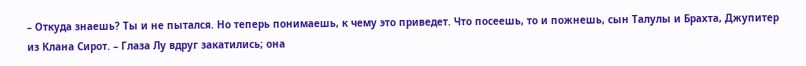– Откуда знаешь? Ты и не пытался. Но теперь понимаешь, к чему это приведет. Что посеешь, то и пожнешь, сын Талулы и Брахта, Джупитер из Клана Сирот. – Глаза Лу вдруг закатились; она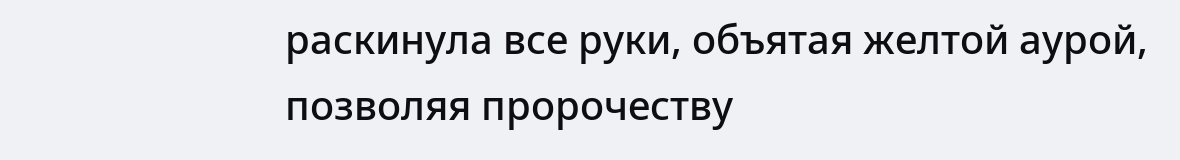раскинула все руки, объятая желтой аурой, позволяя пророчеству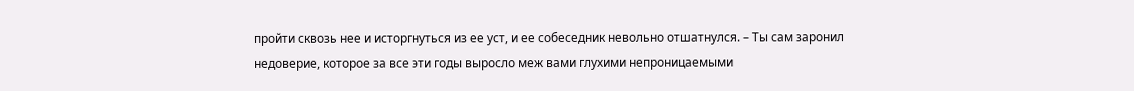пройти сквозь нее и исторгнуться из ее уст, и ее собеседник невольно отшатнулся. – Ты сам заронил недоверие, которое за все эти годы выросло меж вами глухими непроницаемыми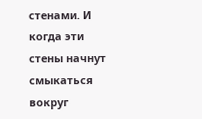стенами. И когда эти стены начнут смыкаться вокруг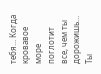тебя… Когда кровавое море поглотит все, чем ты дорожишь… Ты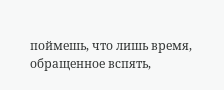поймешь, что лишь время, обращенное вспять,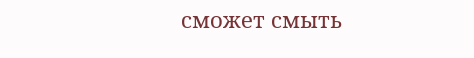сможет смыть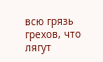всю грязь грехов, что лягут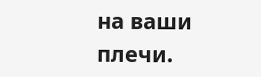на ваши плечи.